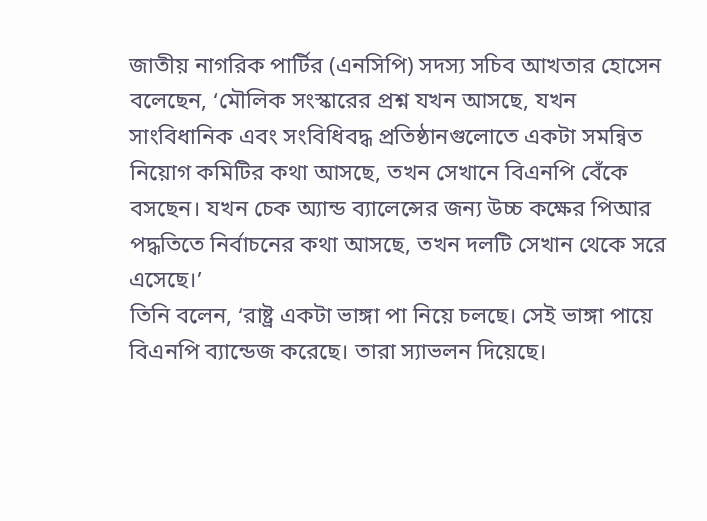জাতীয় নাগরিক পার্টির (এনসিপি) সদস্য সচিব আখতার হোসেন বলেছেন, ‘মৌলিক সংস্কারের প্রশ্ন যখন আসছে, যখন সাংবিধানিক এবং সংবিধিবদ্ধ প্রতিষ্ঠানগুলোতে একটা সমন্বিত নিয়োগ কমিটির কথা আসছে, তখন সেখানে বিএনপি বেঁকে বসছেন। যখন চেক অ্যান্ড ব্যালেন্সের জন্য উচ্চ কক্ষের পিআর পদ্ধতিতে নির্বাচনের কথা আসছে, তখন দলটি সেখান থেকে সরে এসেছে।’
তিনি বলেন, ‘রাষ্ট্র একটা ভাঙ্গা পা নিয়ে চলছে। সেই ভাঙ্গা পায়ে বিএনপি ব্যান্ডেজ করেছে। তারা স্যাভলন দিয়েছে।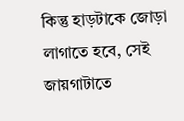কিন্তু হাড়টাকে জোড়া লাগাতে হবে, সেই জায়গাটাতে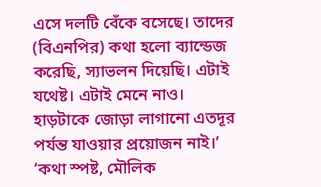এসে দলটি বেঁকে বসেছে। তাদের (বিএনপির) কথা হলো ব্যান্ডেজ করেছি, স্যাভলন দিয়েছি। এটাই যথেষ্ট। এটাই মেনে নাও। হাড়টাকে জোড়া লাগানো এতদূর পর্যন্ত যাওয়ার প্রয়োজন নাই।’
‘কথা স্পষ্ট, মৌলিক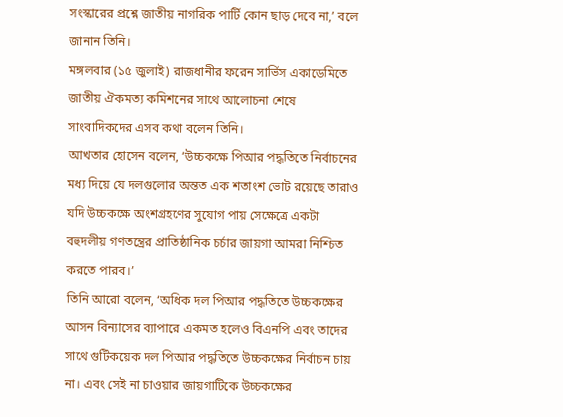সংস্কারের প্রশ্নে জাতীয় নাগরিক পার্টি কোন ছাড় দেবে না,’ বলে জানান তিনি।
মঙ্গলবার (১৫ জুলাই) রাজধানীর ফরেন সার্ভিস একাডেমিতে জাতীয় ঐকমত্য কমিশনের সাথে আলোচনা শেষে সাংবাদিকদের এসব কথা বলেন তিনি।
আখতার হোসেন বলেন, ‘উচ্চকক্ষে পিআর পদ্ধতিতে নির্বাচনের মধ্য দিয়ে যে দলগুলোর অন্তত এক শতাংশ ভোট রয়েছে তারাও যদি উচ্চকক্ষে অংশগ্রহণের সুযোগ পায় সেক্ষেত্রে একটা বহুদলীয় গণতন্ত্রের প্রাতিষ্ঠানিক চর্চার জায়গা আমরা নিশ্চিত করতে পারব।’
তিনি আরো বলেন, ‘অধিক দল পিআর পদ্ধতিতে উচ্চকক্ষের আসন বিন্যাসের ব্যাপারে একমত হলেও বিএনপি এবং তাদের সাথে গুটিকয়েক দল পিআর পদ্ধতিতে উচ্চকক্ষের নির্বাচন চায় না। এবং সেই না চাওয়ার জায়গাটিকে উচ্চকক্ষের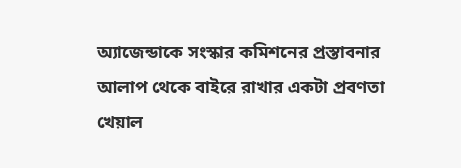অ্যাজেন্ডাকে সংস্কার কমিশনের প্রস্তাবনার আলাপ থেকে বাইরে রাখার একটা প্রবণতা খেয়াল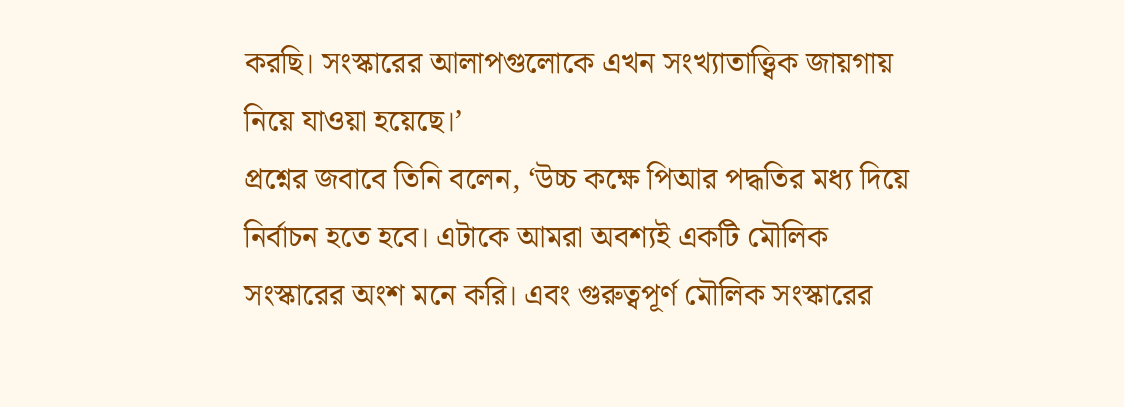করছি। সংস্কারের আলাপগুলোকে এখন সংখ্যাতাত্ত্বিক জায়গায় নিয়ে যাওয়া হয়েছে।’
প্রশ্নের জবাবে তিনি বলেন, ‘উচ্চ কক্ষে পিআর পদ্ধতির মধ্য দিয়ে নির্বাচন হতে হবে। এটাকে আমরা অবশ্যই একটি মৌলিক সংস্কারের অংশ মনে করি। এবং গুরুত্বপূর্ণ মৌলিক সংস্কারের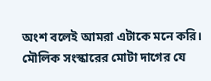অংশ বলেই আমরা এটাকে মনে করি। মৌলিক সংস্কারের মোটা দাগের যে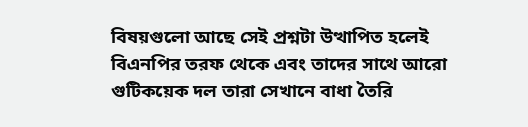বিষয়গুলো আছে সেই প্রশ্নটা উত্থাপিত হলেই বিএনপির তরফ থেকে এবং তাদের সাথে আরো গুটিকয়েক দল তারা সেখানে বাধা তৈরি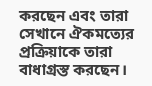করছেন এবং তারা সেখানে ঐকমত্যের প্রক্রিয়াকে তারা বাধাগ্রস্ত করছেন।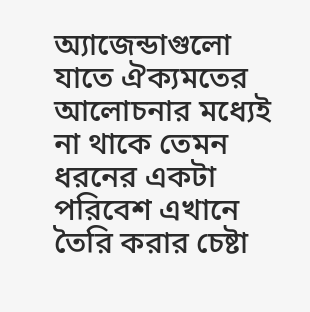অ্যাজেন্ডাগুলো যাতে ঐক্যমতের আলোচনার মধ্যেই না থাকে তেমন ধরনের একটা পরিবেশ এখানে তৈরি করার চেষ্টা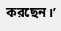করছেন।’